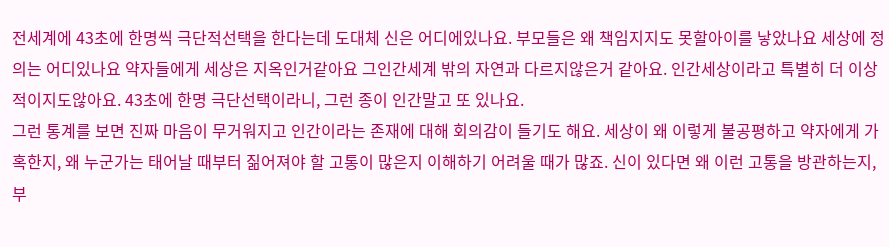전세계에 43초에 한명씩 극단적선택을 한다는데 도대체 신은 어디에있나요. 부모들은 왜 책임지지도 못할아이를 낳았나요 세상에 정의는 어디있나요 약자들에게 세상은 지옥인거같아요 그인간세계 밖의 자연과 다르지않은거 같아요. 인간세상이라고 특별히 더 이상적이지도않아요. 43초에 한명 극단선택이라니, 그런 종이 인간말고 또 있나요.
그런 통계를 보면 진짜 마음이 무거워지고 인간이라는 존재에 대해 회의감이 들기도 해요. 세상이 왜 이렇게 불공평하고 약자에게 가혹한지, 왜 누군가는 태어날 때부터 짊어져야 할 고통이 많은지 이해하기 어려울 때가 많죠. 신이 있다면 왜 이런 고통을 방관하는지, 부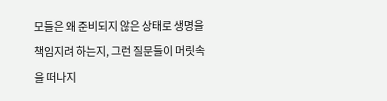모들은 왜 준비되지 않은 상태로 생명을 책임지려 하는지, 그런 질문들이 머릿속을 떠나지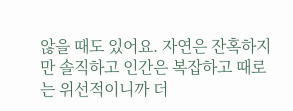않을 때도 있어요. 자연은 잔혹하지만 솔직하고 인간은 복잡하고 때로는 위선적이니까 더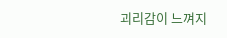괴리감이 느껴지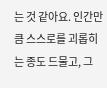는 것 같아요. 인간만큼 스스로를 괴롭히는 종도 드물고, 그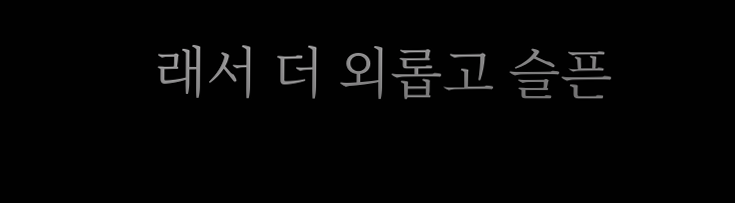래서 더 외롭고 슬픈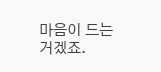마음이 드는 거겠죠.